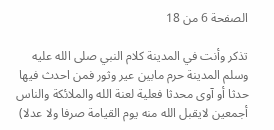الصفحة 6 من 18

تذكر وأنت في المدينة كلام النبي صلى الله عليه وسلم المدينة حرم مابين عير وثور فمن احدث فيها حدثا أو آوى محدثا فعلية لعنة الله والملائكة والناس أجمعين لايقبل الله منه يوم القيامة صرفا ولا عدلا)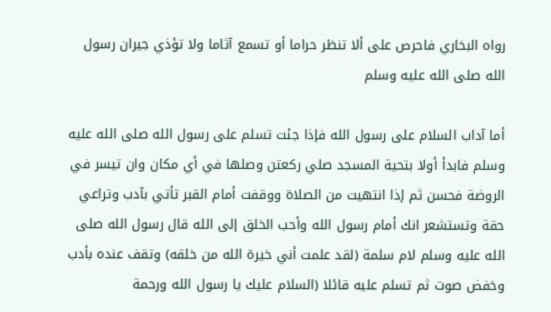رواه البخاري فاحرص على ألا تنظر حراما أو تسمع آثاما ولا تؤذي جيران رسول الله صلى الله عليه وسلم

أما آداب السلام على رسول الله فإذا جئت تسلم على رسول الله صلى الله عليه وسلم فابدأ أولا بتحية المسجد صلي ركعتن وصلها في أي مكان وان تيسر في الروضة فحسن ثم إذا انتهيت من الصلاة ووقفت أمام القبر تأتي بآدب وتراعي حقة وتستشعر انك أمام رسول الله وأحب الخلق إلى الله قال رسول الله صلى الله عليه وسلم لام سلمة (لقد علمت أني خيرة الله من خلقه) وتقف عنده بأدب وخفض صوت ثم تسلم عليه قائلا (السلام عليك يا رسول الله ورحمة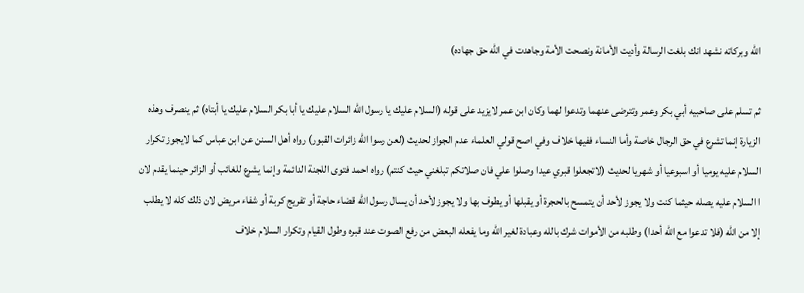الله وبركاته نشهد انك بلغت الرسالة وأديت الأمانة ونصحت الأمة وجاهدت في الله حق جهاده)

ثم تسلم على صاحبيه أبي بكر وعمر وتترضى عنهما وتدعوا لهما وكان ابن عمر لايزيد على قوله (السلام عليك يا رسول الله السلام عليك يا أبا بكر السلام عليك يا أبتاه) ثم ينصرف وهذه الزيارة إنما تشرع في حق الرجال خاصة وأما النساء ففيها خلاف وفي اصح قولي العلماء عدم الجواز لحديث (لعن رسوا الله زائرات القبور) رواه أهل السنن عن ابن عباس كما لايجوز تكرار السلام عليه يوميا أو اسبوعيا أو شهريا لحديث (لاتجعلوا قبري عيدا وصلوا علي فان صلاتكم تبلغني حيث كنتم) رواه احمد فتوى اللجنة الدائمة وإنما يشرع للغائب أو الزائر حينما يقدم لان ا السلام عليه يصله حيثما كنت ولا يجوز لأحد أن يتمسح بالحجرة أو يقبلها أو يطوف بها ولا يجوز لأحد أن يسال رسول الله قضاء حاجة أو تفريج كربة أو شفاء مريض لان ذلك كله لا يطلب إلا من الله (فلا تدعوا مع الله أحدا) وطلبه من الأموات شرك بالله وعبادة لغير الله وما يفعله البعض من رفع الصوت عند قبره وطول القيام وتكرار السلام خلاف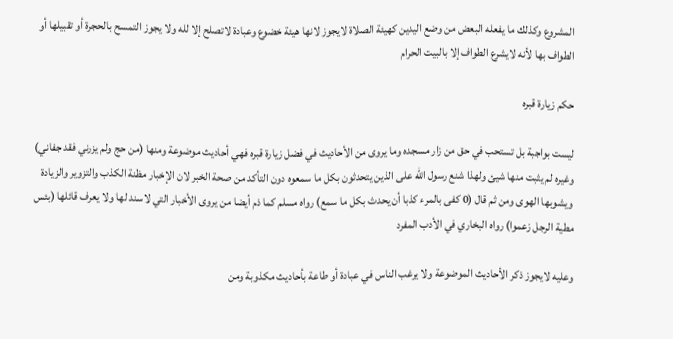المشروع وكذلك ما يفعله البعض من وضع اليدين كهيئة الصلاة لايجوز لانها هيئة خضوع وعبادة لاتصلح إلا لله ولا يجوز التمسح بالحجرة أو تقبيلها أو الطواف بها لأنه لايشرع الطواف إلا بالبيت الحرام

حكم زيارة قبره

ليست بواجبة بل تستحب في حق من زار مسجده وما يروى من الأحاديث في فضل زيارة قبره فهي أحاديث موضوعة ومنها (من حج ولم يزرني فقد جفاني) وغيره لم يثبت منها شيئ ولهذا شنع رسول الله على الذين يتحدثون بكل ما سمعوه دون التأكد من صحة الخبر لان الإخبار مظنة الكذب والتزوير والزيادة ويشوبها الهوى ومن ثم قال (0 كفى بالمرء كذبا أن يحدث بكل ما سمع) رواه مسلم كما ذم أيضا من يروى الأخبار التي لاسند لها ولا يعرف قائلها (بئس مطية الرجل زعموا) رواه البخاري في الأدب المفرد

وعليه لايجوز ذكر الأحاديث الموضوعة ولا يرغب الناس في عبادة أو طاعة بأحاديث مكذوبة ومن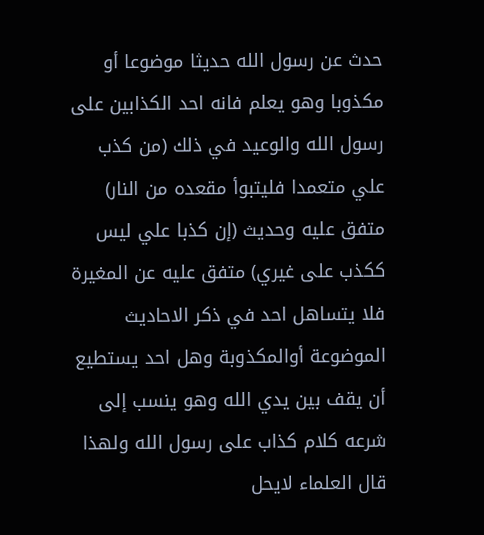حدث عن رسول الله حديثا موضوعا أو مكذوبا وهو يعلم فانه احد الكذابين على رسول الله والوعيد في ذلك (من كذب علي متعمدا فليتبوأ مقعده من النار) متفق عليه وحديث (إن كذبا علي ليس ككذب على غيري) متفق عليه عن المغيرة فلا يتساهل احد في ذكر الاحاديث الموضوعة أوالمكذوبة وهل احد يستطيع أن يقف بين يدي الله وهو ينسب إلى شرعه كلام كذاب على رسول الله ولهذا قال العلماء لايحل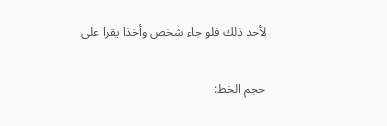لأحد ذلك فلو جاء شخص وأخذا يقرا على

حجم الخط: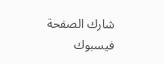شارك الصفحة
فيسبوك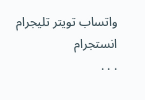واتساب تويتر تليجرام انستجرام
. . .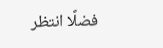فضلًا انتظر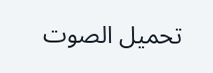تحميل الصوت